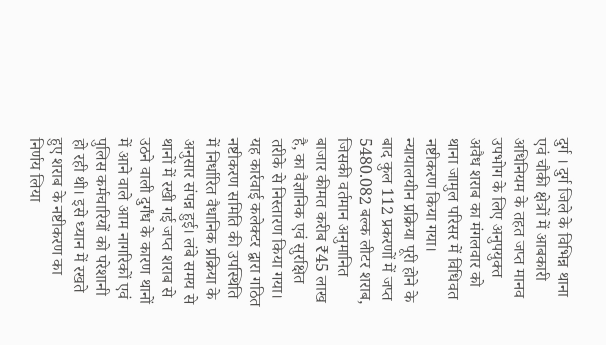दुर्ग । दुर्ग जिले के विभिन्न थाना एवं चौकी क्षेत्रों में आबकारी अधिनियम के तहत जप्त मानव उपभोग के लिए अनुपयुक्त अवैध शराब का मंगलवार को थाना जामुल परिसर में विधिवत नष्टीकरण किया गया। न्यायालयीन प्रक्रिया पूरी होने के बाद कुल 112 प्रकरणों में जप्त 5480.082 बल्क लीटर शराब, जिसकी वर्तमान अनुमानित बाजार कीमत करीब ₹45 लाख है, का वैज्ञानिक एवं सुरक्षित तरीके से निस्तारण किया गया।
यह कार्रवाई कलेक्टर द्वारा गठित नष्टीकरण समिति की उपस्थिति में निर्धारित वैधानिक प्रक्रिया के अनुसार संपन्न हुई। लंबे समय से थानों में रखी गई जप्त शराब से उठने वाली दुर्गंध के कारण थानों में आने वाले आम नागरिकों एवं पुलिस कर्मचारियों को परेशानी हो रही थी। इसे ध्यान में रखते हुए शराब के नष्टीकरण का निर्णय लिया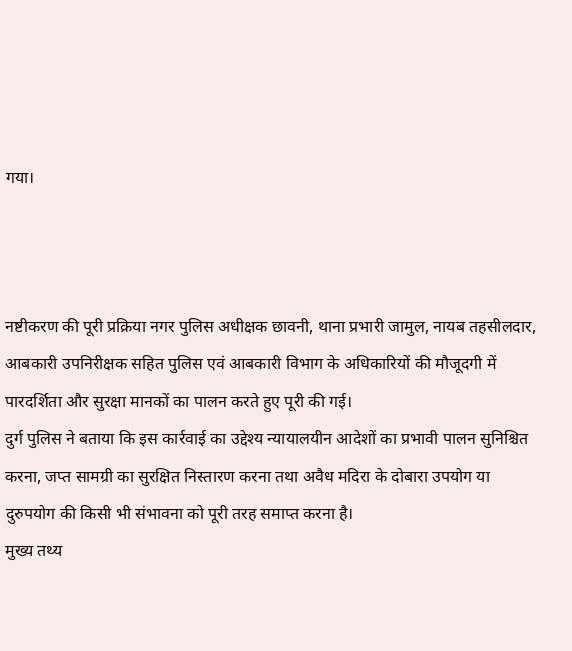गया।



नष्टीकरण की पूरी प्रक्रिया नगर पुलिस अधीक्षक छावनी, थाना प्रभारी जामुल, नायब तहसीलदार, आबकारी उपनिरीक्षक सहित पुलिस एवं आबकारी विभाग के अधिकारियों की मौजूदगी में पारदर्शिता और सुरक्षा मानकों का पालन करते हुए पूरी की गई।
दुर्ग पुलिस ने बताया कि इस कार्रवाई का उद्देश्य न्यायालयीन आदेशों का प्रभावी पालन सुनिश्चित करना, जप्त सामग्री का सुरक्षित निस्तारण करना तथा अवैध मदिरा के दोबारा उपयोग या दुरुपयोग की किसी भी संभावना को पूरी तरह समाप्त करना है।
मुख्य तथ्य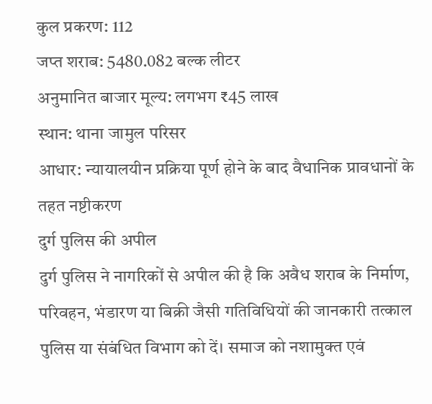कुल प्रकरण: 112
जप्त शराब: 5480.082 बल्क लीटर
अनुमानित बाजार मूल्य: लगभग ₹45 लाख
स्थान: थाना जामुल परिसर
आधार: न्यायालयीन प्रक्रिया पूर्ण होने के बाद वैधानिक प्रावधानों के तहत नष्टीकरण
दुर्ग पुलिस की अपील
दुर्ग पुलिस ने नागरिकों से अपील की है कि अवैध शराब के निर्माण, परिवहन, भंडारण या बिक्री जैसी गतिविधियों की जानकारी तत्काल पुलिस या संबंधित विभाग को दें। समाज को नशामुक्त एवं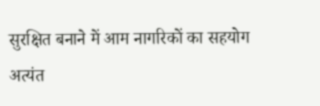सुरक्षित बनाने में आम नागरिकों का सहयोग अत्यंत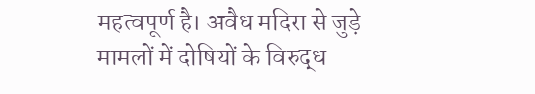महत्वपूर्ण है। अवैध मदिरा से जुड़े मामलों में दोषियों के विरुद्ध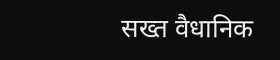सख्त वैधानिक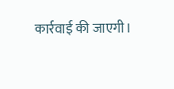कार्रवाई की जाएगी।